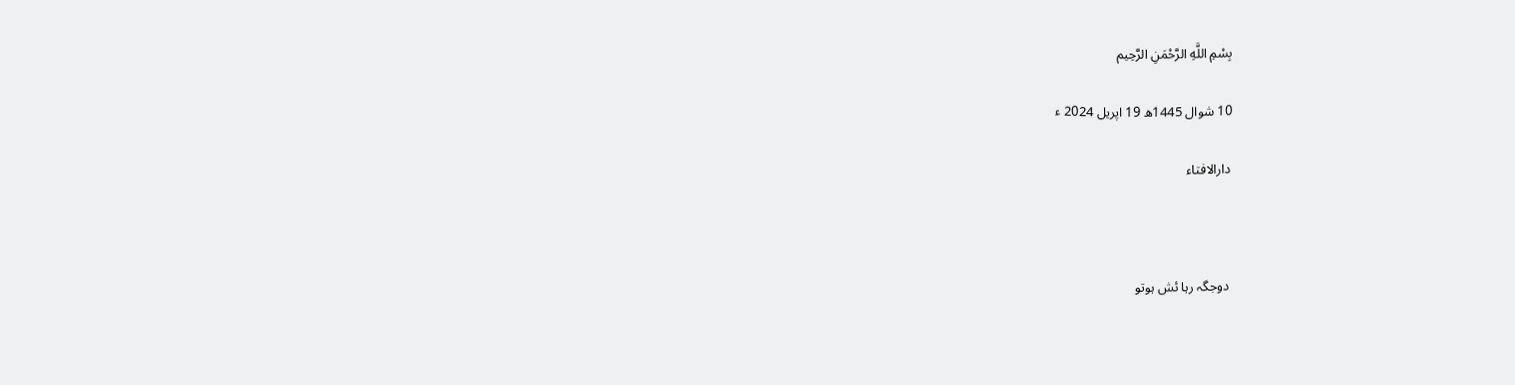بِسْمِ اللَّهِ الرَّحْمَنِ الرَّحِيم

10 شوال 1445ھ 19 اپریل 2024 ء

دارالافتاء



دوجگہ رہا ئش ہوتو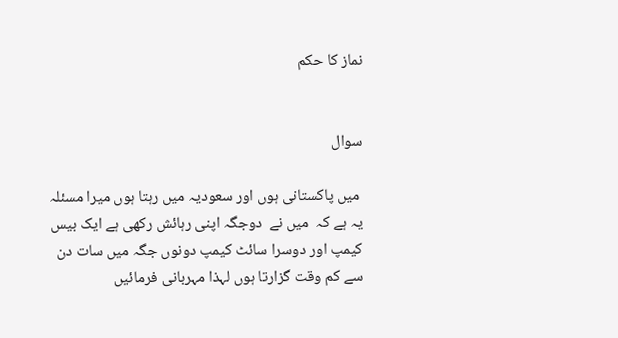نماز كا حكم


سوال

 میں پاکستانی ہوں اور سعودیہ میں رہتا ہوں میرا مسئلہ یہ ہے کہ  میں نے  دوجگہ اپنی رہائش رکھی ہے ایک بیس کیمپ اور دوسرا سائٹ کیمپ دونوں جگہ میں سات دن سے کم وقت گزارتا ہوں لہذا مہربانی فرمائیں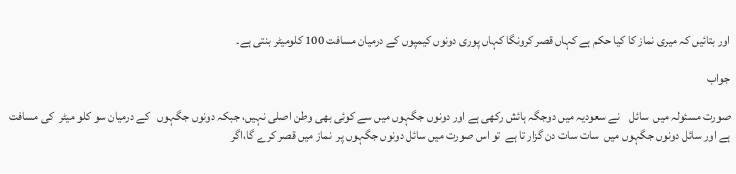اور بتائیں کہ میری نماز کا کیا حکم ہے کہاں قصر کرونگا کہاں پوری دونوں کیمپوں کے درمیان مسافت 100 کلومیٹر بنتی ہے۔

جواب

صورت مسئولہ میں  سائل    نے سعودیہ میں دوجگہ ہائش رکھی ہے اور دونوں جگہوں میں سے کوئی بھی وطن اصلی نہیں، جبکہ دونوں جگہوں   کے درمیان سو کلو میٹر  کی مسافت ہے اور سائل دونوں جگہوں میں  سات سات دن گزار تا ہے  تو اس صورت میں سائل دونوں جگہوں پر  نماز میں قصر کرے گا،اگر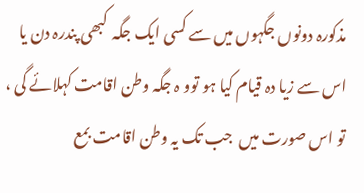مذکورہ دونوں جگہوں میں سے کسی ایک جگہ  کبھی پندرہ دن یا اس سے زیا دہ قیام کیا ہو توو ہ جگہ وطن اقامت کہلائے گی ، تو اس صورت میں  جب تک یہ وطن اقامت بمع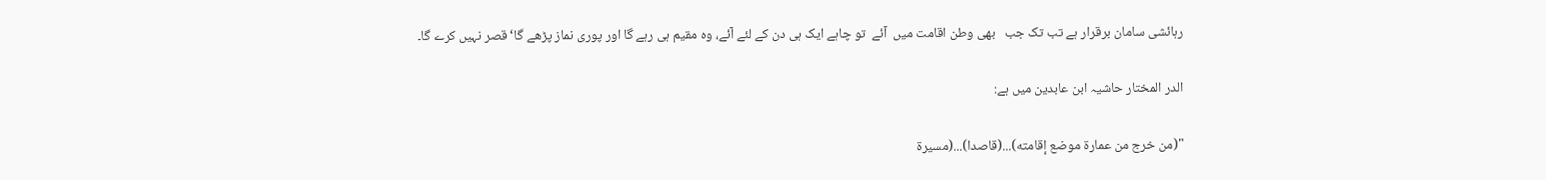رہائشی سامان برقرار ہے تب تک جب   بھی وطن اقامت میں  آئے  تو چاہے ایک ہی دن کے لئے آئے، وہ مقیم ہی رہے گا اور پوری نماز پڑھے گا‘ قصر نہیں کرے گا۔

الدر المختار حاشیہ ابن عابدین میں ہے:

"(من خرج من عمارة موضع إقامته)...(قاصدا)...(مسيرة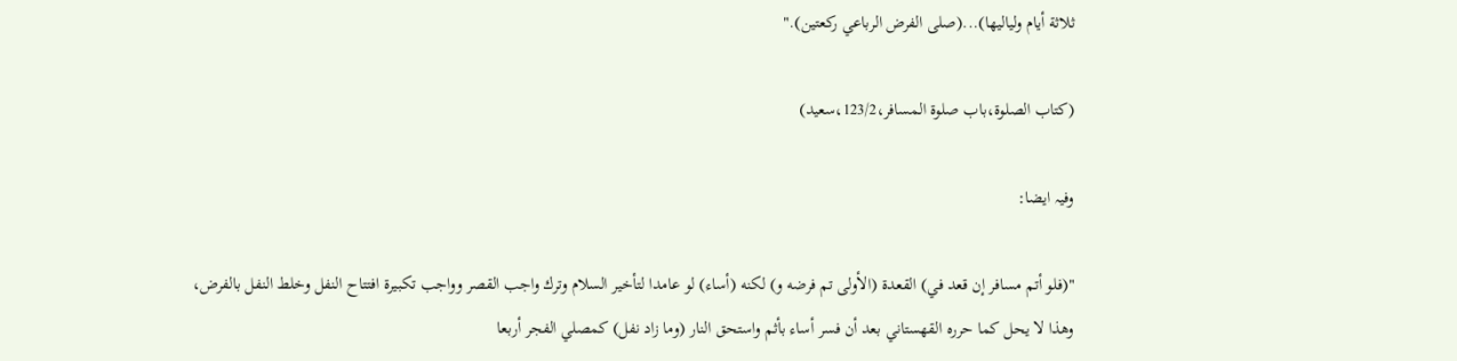ثلاثة أيام ولياليها)...(صلى الفرض الرباعي ركعتين)."

(کتاب الصلوۃ،باب صلوۃ المسافر،123/2،سعید)

وفیہ ایضا:

"(فلو أتم مسافر إن قعد في) القعدة (الأولى تم فرضه و) لكنه (أساء) لو عامدا لتأخير السلام وترك واجب القصر وواجب تكبيرة افتتاح النفل وخلط النفل بالفرض، وهذا لا يحل كما حرره القهستاني بعد أن فسر أساء بأثم واستحق النار (وما زاد نفل) كمصلي الفجر أربعا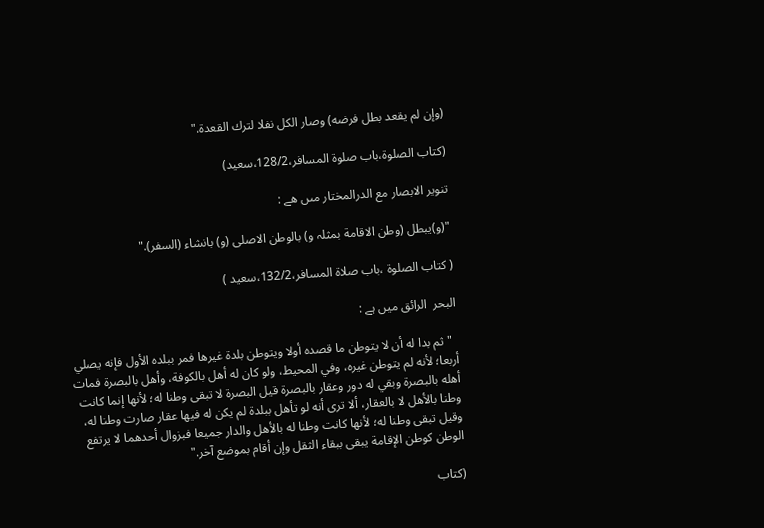(وإن لم يقعد بطل فرضه) وصار الكل نفلا لترك القعدة."

(کتاب الصلوۃ،باب صلوۃ المسافر،128/2،سعید)

تنوير الابصار مع الدرالمختار مىں هے :

"(و)یبطل (وطن الاقامة بمثلہ و) بالوطن الاصلی (و) بانشاء (السفر)."

( کتاب الصلوۃ ،باب صلاة المسافر،132/2،سعيد )

البحر  الرائق میں ہے :

  "ثم بدا له أن لا يتوطن ما قصده أولا ويتوطن بلدة غيرها فمر ببلده الأول فإنه يصلي أربعا؛ لأنه لم يتوطن غيره، وفي المحيط، ولو كان له أهل بالكوفة، وأهل بالبصرة فمات أهله بالبصرة وبقي له دور وعقار بالبصرة قيل البصرة لا تبقى وطنا له؛ لأنها إنما كانت وطنا بالأهل لا بالعقار، ألا ترى أنه لو تأهل ببلدة لم يكن له فيها عقار صارت وطنا له، وقيل تبقى وطنا له؛ لأنها كانت وطنا له بالأهل والدار جميعا فبزوال أحدهما لا يرتفع الوطن كوطن الإقامة يبقى ببقاء الثقل وإن أقام بموضع آخر."

(کتاب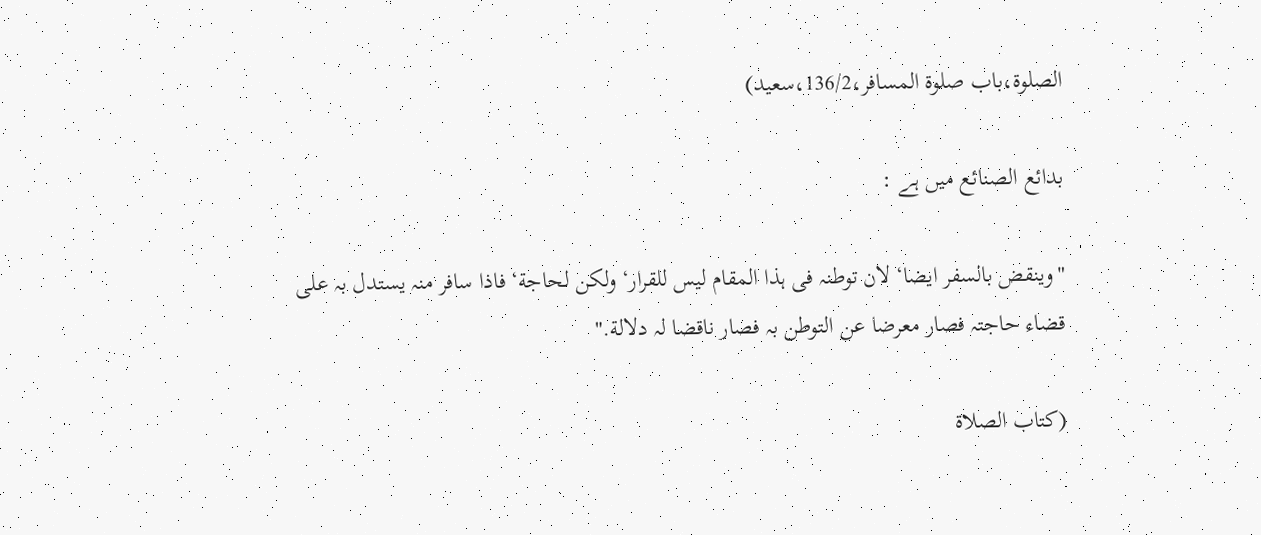الصلوۃ،باب صلوۃ المسافر،136/2،سعید)

بدائع الصنائع میں ہے :

"وینقض بالسفر ایضا‘ لان توطنہ فی ہذا المقام لیس للقرار‘ ولکن لحاجة‘ فاذا سافر منہ یستدل بہ علی قضاء حاجتہ فصار معرضا عن التوطن بہ فصار ناقضا لہ دلالة."

(کتاب الصلاة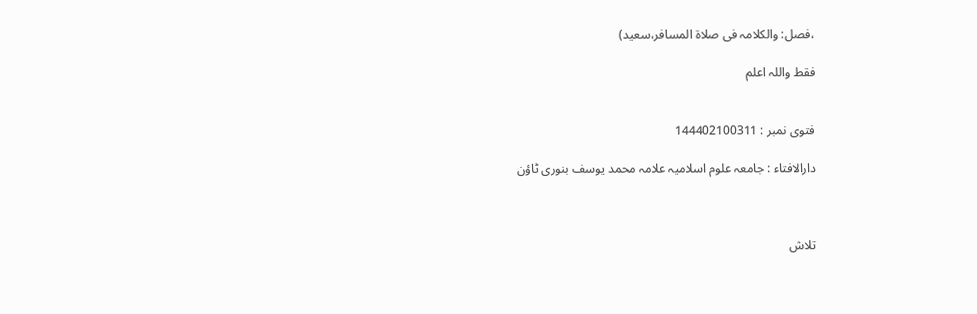،فصل: والکلامہ فی صلاة المسافر،سعید)

فقط واللہ اعلم


فتوی نمبر : 144402100311

دارالافتاء : جامعہ علوم اسلامیہ علامہ محمد یوسف بنوری ٹاؤن



تلاش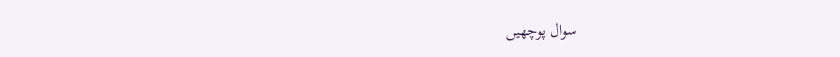سوال پوچھیں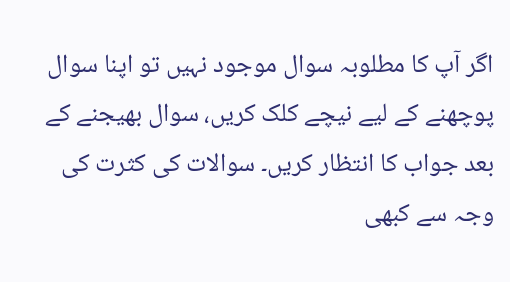اگر آپ کا مطلوبہ سوال موجود نہیں تو اپنا سوال پوچھنے کے لیے نیچے کلک کریں، سوال بھیجنے کے بعد جواب کا انتظار کریں۔ سوالات کی کثرت کی وجہ سے کبھی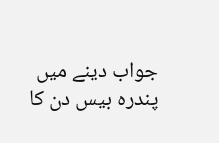جواب دینے میں پندرہ بیس دن کا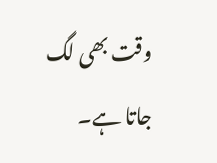وقت بھی لگ جاتا ہے۔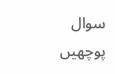سوال پوچھیں